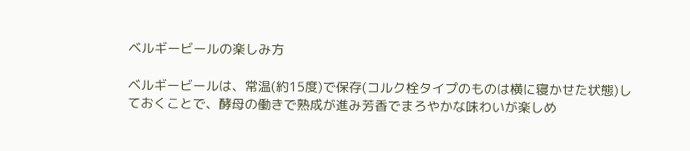ベルギービールの楽しみ方

ベルギービールは、常温(約15度)で保存(コルク栓タイプのものは横に寝かせた状態)しておくことで、酵母の働きで熟成が進み芳香でまろやかな味わいが楽しめ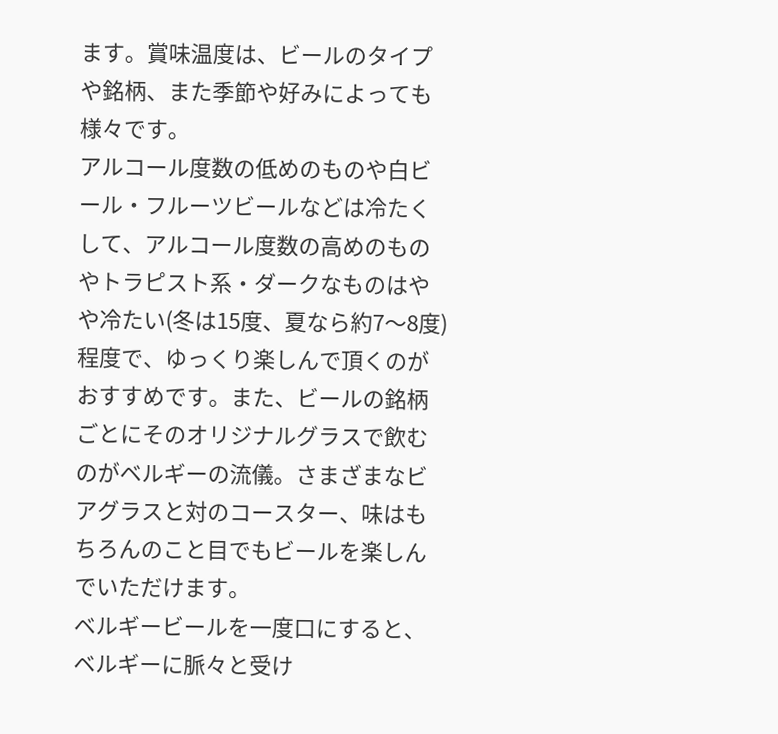ます。賞味温度は、ビールのタイプや銘柄、また季節や好みによっても様々です。
アルコール度数の低めのものや白ビール・フルーツビールなどは冷たくして、アルコール度数の高めのものやトラピスト系・ダークなものはやや冷たい(冬は15度、夏なら約7〜8度)程度で、ゆっくり楽しんで頂くのがおすすめです。また、ビールの銘柄ごとにそのオリジナルグラスで飲むのがベルギーの流儀。さまざまなビアグラスと対のコースター、味はもちろんのこと目でもビールを楽しんでいただけます。
ベルギービールを一度口にすると、ベルギーに脈々と受け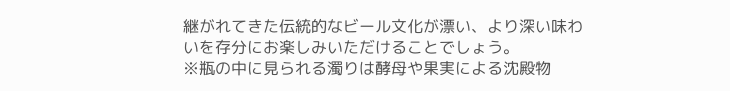継がれてきた伝統的なビール文化が漂い、より深い味わいを存分にお楽しみいただけることでしょう。
※瓶の中に見られる濁りは酵母や果実による沈殿物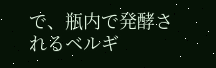で、瓶内で発酵されるベルギ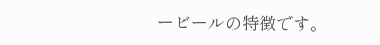ービールの特徴です。